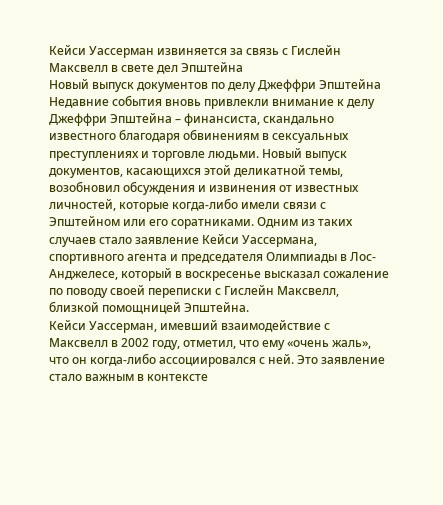Кейси Уассерман извиняется за связь с Гислейн Максвелл в свете дел Эпштейна
Новый выпуск документов по делу Джеффри Эпштейна
Недавние события вновь привлекли внимание к делу Джеффри Эпштейна – финансиста, скандально известного благодаря обвинениям в сексуальных преступлениях и торговле людьми. Новый выпуск документов, касающихся этой деликатной темы, возобновил обсуждения и извинения от известных личностей, которые когда-либо имели связи с Эпштейном или его соратниками. Одним из таких случаев стало заявление Кейси Уассермана, спортивного агента и председателя Олимпиады в Лос-Анджелесе, который в воскресенье высказал сожаление по поводу своей переписки с Гислейн Максвелл, близкой помощницей Эпштейна.
Кейси Уассерман, имевший взаимодействие с Максвелл в 2002 году, отметил, что ему «очень жаль», что он когда-либо ассоциировался с ней. Это заявление стало важным в контексте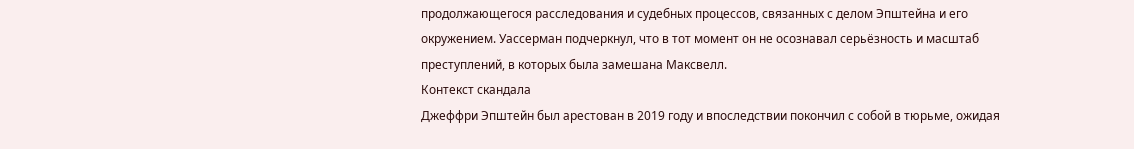продолжающегося расследования и судебных процессов, связанных с делом Эпштейна и его окружением. Уассерман подчеркнул, что в тот момент он не осознавал серьёзность и масштаб преступлений, в которых была замешана Максвелл.
Контекст скандала
Джеффри Эпштейн был арестован в 2019 году и впоследствии покончил с собой в тюрьме, ожидая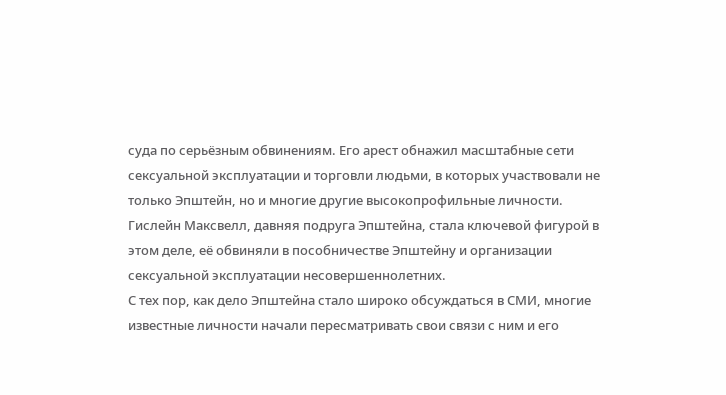суда по серьёзным обвинениям. Его арест обнажил масштабные сети сексуальной эксплуатации и торговли людьми, в которых участвовали не только Эпштейн, но и многие другие высокопрофильные личности. Гислейн Максвелл, давняя подруга Эпштейна, стала ключевой фигурой в этом деле, её обвиняли в пособничестве Эпштейну и организации сексуальной эксплуатации несовершеннолетних.
С тех пор, как дело Эпштейна стало широко обсуждаться в СМИ, многие известные личности начали пересматривать свои связи с ним и его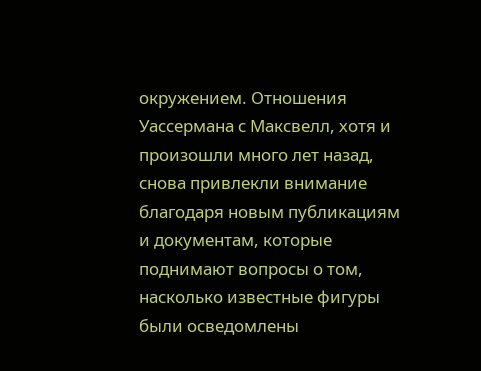окружением. Отношения Уассермана с Максвелл, хотя и произошли много лет назад, снова привлекли внимание благодаря новым публикациям и документам, которые поднимают вопросы о том, насколько известные фигуры были осведомлены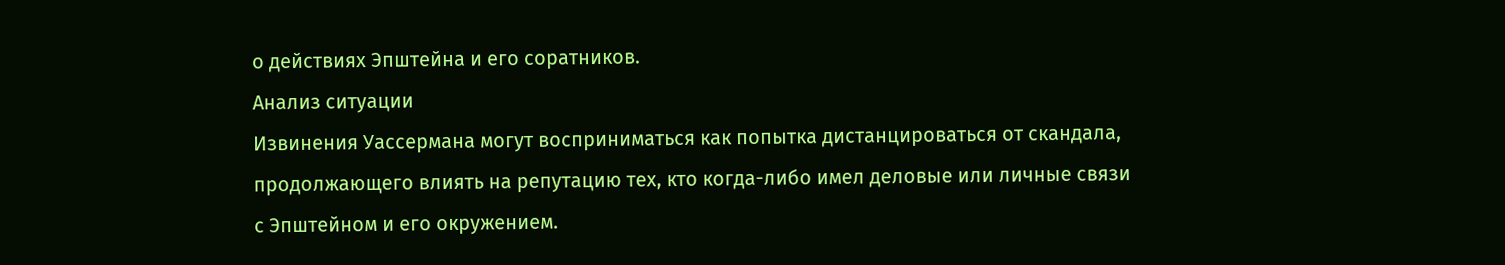о действиях Эпштейна и его соратников.
Анализ ситуации
Извинения Уассермана могут восприниматься как попытка дистанцироваться от скандала, продолжающего влиять на репутацию тех, кто когда-либо имел деловые или личные связи с Эпштейном и его окружением.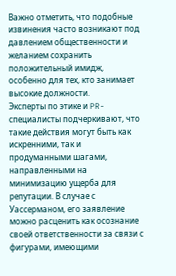Важно отметить, что подобные извинения часто возникают под давлением общественности и желанием сохранить положительный имидж, особенно для тех, кто занимает высокие должности.
Эксперты по этике и PR-специалисты подчеркивают, что такие действия могут быть как искренними, так и продуманными шагами, направленными на минимизацию ущерба для репутации. В случае с Уассерманом, его заявление можно расценить как осознание своей ответственности за связи с фигурами, имеющими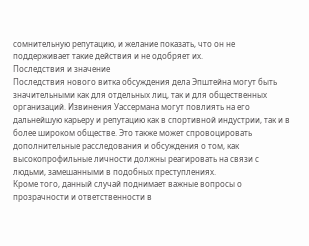сомнительную репутацию, и желание показать, что он не поддерживает такие действия и не одобряет их.
Последствия и значение
Последствия нового витка обсуждения дела Эпштейна могут быть значительными как для отдельных лиц, так и для общественных организаций. Извинения Уассермана могут повлиять на его дальнейшую карьеру и репутацию как в спортивной индустрии, так и в более широком обществе. Это также может спровоцировать дополнительные расследования и обсуждения о том, как высокопрофильные личности должны реагировать на связи с людьми, замешанными в подобных преступлениях.
Кроме того, данный случай поднимает важные вопросы о прозрачности и ответственности в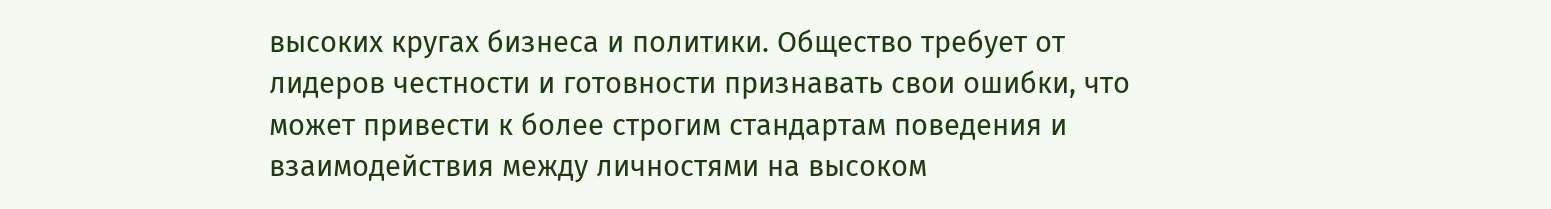высоких кругах бизнеса и политики. Общество требует от лидеров честности и готовности признавать свои ошибки, что может привести к более строгим стандартам поведения и взаимодействия между личностями на высоком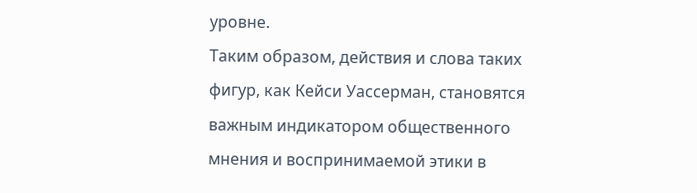уровне.
Таким образом, действия и слова таких фигур, как Кейси Уассерман, становятся важным индикатором общественного мнения и воспринимаемой этики в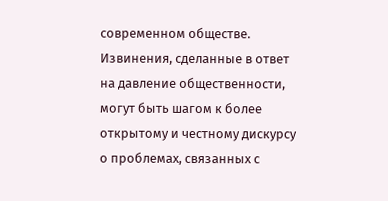современном обществе. Извинения, сделанные в ответ на давление общественности, могут быть шагом к более открытому и честному дискурсу о проблемах, связанных с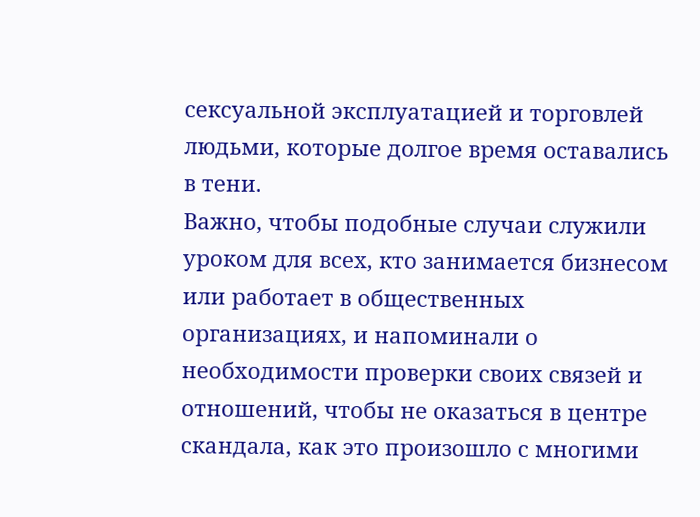сексуальной эксплуатацией и торговлей людьми, которые долгое время оставались в тени.
Важно, чтобы подобные случаи служили уроком для всех, кто занимается бизнесом или работает в общественных организациях, и напоминали о необходимости проверки своих связей и отношений, чтобы не оказаться в центре скандала, как это произошло с многими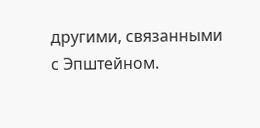другими, связанными с Эпштейном.